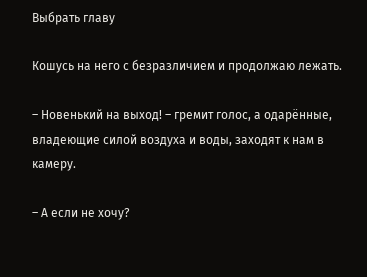Выбрать главу

Кошусь на него с безразличием и продолжаю лежать.

– Новенький на выход! – гремит голос, а одарённые, владеющие силой воздуха и воды, заходят к нам в камеру.

– А если не хочу?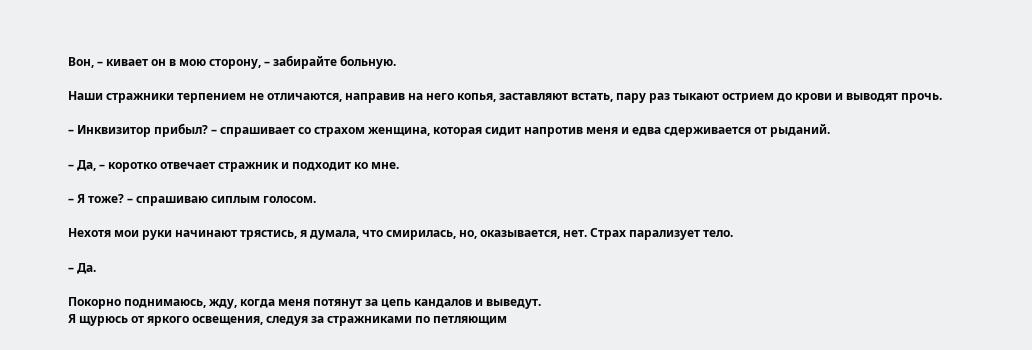Вон, – кивает он в мою сторону, – забирайте больную.

Наши стражники терпением не отличаются, направив на него копья, заставляют встать, пару раз тыкают острием до крови и выводят прочь.

– Инквизитор прибыл? – спрашивает со страхом женщина, которая сидит напротив меня и едва сдерживается от рыданий.

– Да, – коротко отвечает стражник и подходит ко мне.

– Я тоже? – спрашиваю сиплым голосом.

Нехотя мои руки начинают трястись, я думала, что смирилась, но, оказывается, нет. Страх парализует тело.

– Да.

Покорно поднимаюсь, жду, когда меня потянут за цепь кандалов и выведут.
Я щурюсь от яркого освещения, следуя за стражниками по петляющим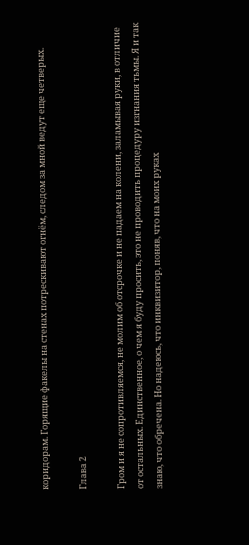коридорам. Горящие факелы на стенах потрескивают огнём, следом за мной ведут еще четверых.

Глава 2

Гром и я не сопротивляемся, не молим об отсрочке и не падаем на колени, заламывая руки, в отличие от остальных. Единственное, о чем я буду просить, это не проводить процедуру изгнания тьмы. Я и так знаю, что обречена. Но надеюсь, что инквизитор, поняв, что на моих руках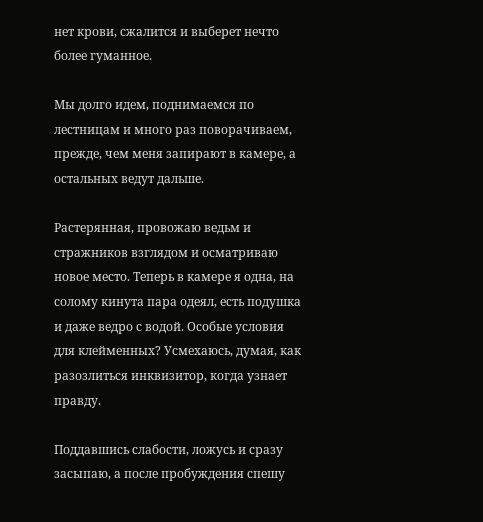нет крови, сжалится и выберет нечто более гуманное.

Мы долго идем, поднимаемся по лестницам и много раз поворачиваем, прежде, чем меня запирают в камере, а остальных ведут дальше.

Растерянная, провожаю ведьм и стражников взглядом и осматриваю новое место. Теперь в камере я одна, на солому кинута пара одеял, есть подушка и даже ведро с водой. Особые условия для клейменных? Усмехаюсь, думая, как разозлиться инквизитор, когда узнает правду.

Поддавшись слабости, ложусь и сразу засыпаю, а после пробуждения спешу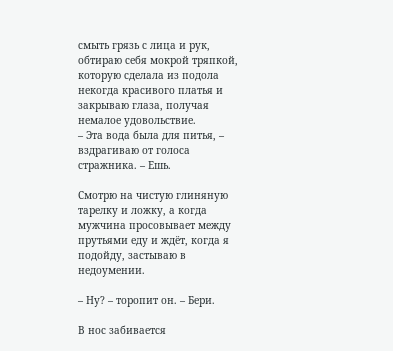смыть грязь с лица и рук, обтираю себя мокрой тряпкой, которую сделала из подола некогда красивого платья и закрываю глаза, получая немалое удовольствие.
– Эта вода была для питья, – вздрагиваю от голоса стражника. – Ешь.

Смотрю на чистую глиняную тарелку и ложку, а когда мужчина просовывает между прутьями еду и ждёт, когда я подойду, застываю в недоумении.

– Ну? – торопит он. – Бери.

В нос забивается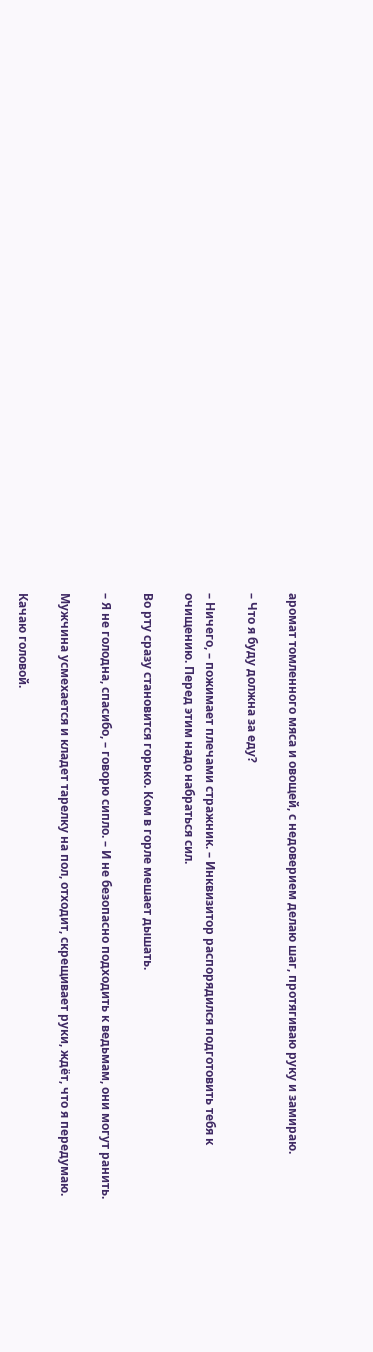аромат томленного мяса и овощей, с недоверием делаю шаг, протягиваю руку и замираю.

– Что я буду должна за еду?

– Ничего, – пожимает плечами стражник. – Инквизитор распорядился подготовить тебя к очищению. Перед этим надо набраться сил.

Во рту сразу становится горько. Ком в горле мешает дышать.

– Я не голодна, спасибо, – говорю сипло. – И не безопасно подходить к ведьмам, они могут ранить.

Мужчина усмехается и кладет тарелку на пол, отходит, скрещивает руки, ждёт, что я передумаю.

Качаю головой.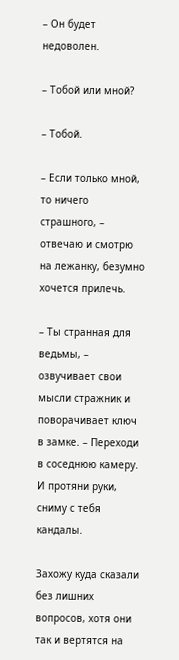– Он будет недоволен.

– Тобой или мной?

– Тобой.

– Если только мной, то ничего страшного, – отвечаю и смотрю на лежанку, безумно хочется прилечь.

– Ты странная для ведьмы, – озвучивает свои мысли стражник и поворачивает ключ в замке. – Переходи в соседнюю камеру. И протяни руки, сниму с тебя кандалы.

Захожу куда сказали без лишних вопросов, хотя они так и вертятся на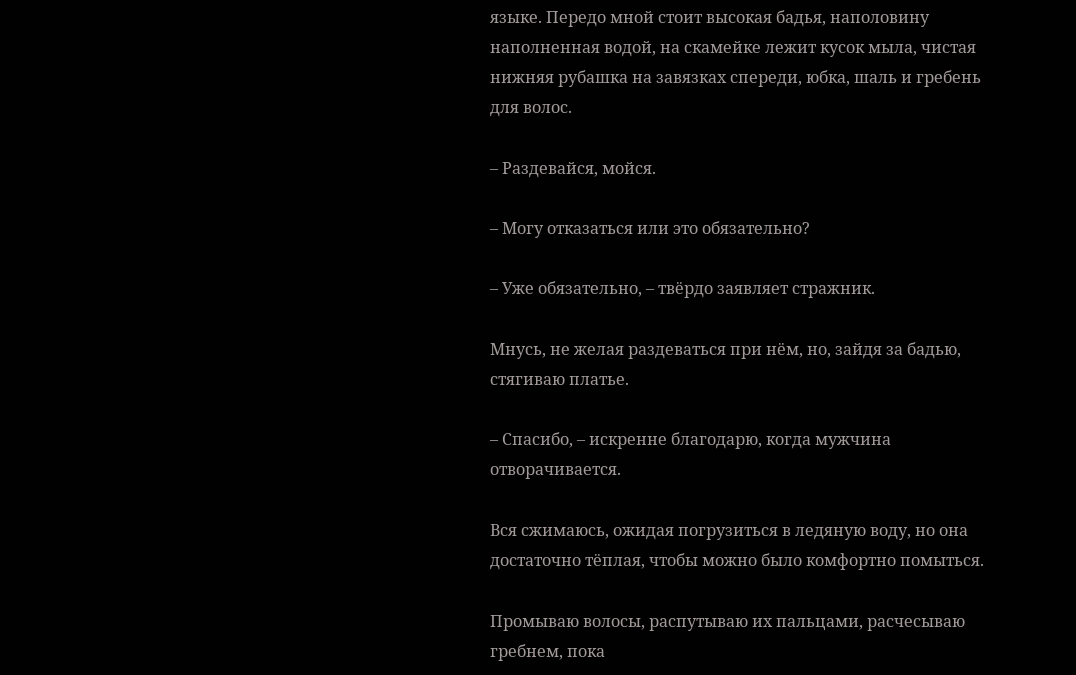языке. Передо мной стоит высокая бадья, наполовину наполненная водой, на скамейке лежит кусок мыла, чистая нижняя рубашка на завязках спереди, юбка, шаль и гребень для волос.

– Раздевайся, мойся.

– Могу отказаться или это обязательно?

– Уже обязательно, – твёрдо заявляет стражник.

Мнусь, не желая раздеваться при нём, но, зайдя за бадью, стягиваю платье.

– Спасибо, – искренне благодарю, когда мужчина отворачивается.

Вся сжимаюсь, ожидая погрузиться в ледяную воду, но она достаточно тёплая, чтобы можно было комфортно помыться.

Промываю волосы, распутываю их пальцами, расчесываю гребнем, пока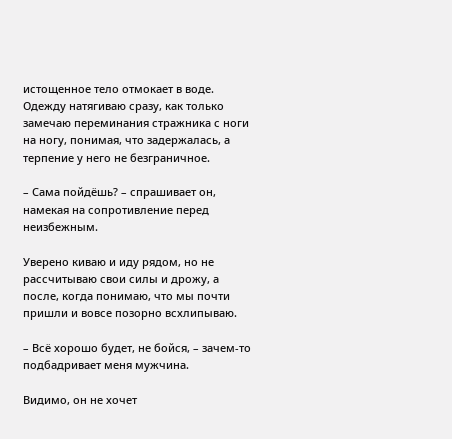истощенное тело отмокает в воде. Одежду натягиваю сразу, как только замечаю переминания стражника с ноги на ногу, понимая, что задержалась, а терпение у него не безграничное.

– Сама пойдёшь? – спрашивает он, намекая на сопротивление перед неизбежным.

Уверено киваю и иду рядом, но не рассчитываю свои силы и дрожу, а после, когда понимаю, что мы почти пришли и вовсе позорно всхлипываю.

– Всё хорошо будет, не бойся, – зачем-то подбадривает меня мужчина.

Видимо, он не хочет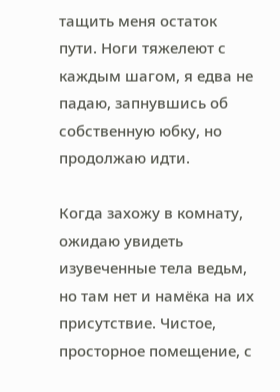тащить меня остаток пути. Ноги тяжелеют с каждым шагом, я едва не падаю, запнувшись об собственную юбку, но продолжаю идти.

Когда захожу в комнату, ожидаю увидеть изувеченные тела ведьм, но там нет и намёка на их присутствие. Чистое, просторное помещение, с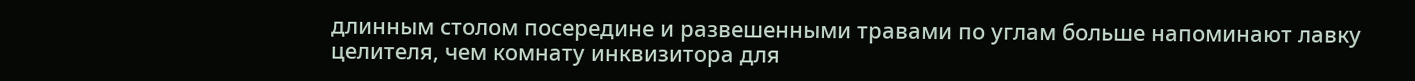длинным столом посередине и развешенными травами по углам больше напоминают лавку целителя, чем комнату инквизитора для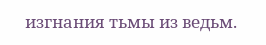изгнания тьмы из ведьм.